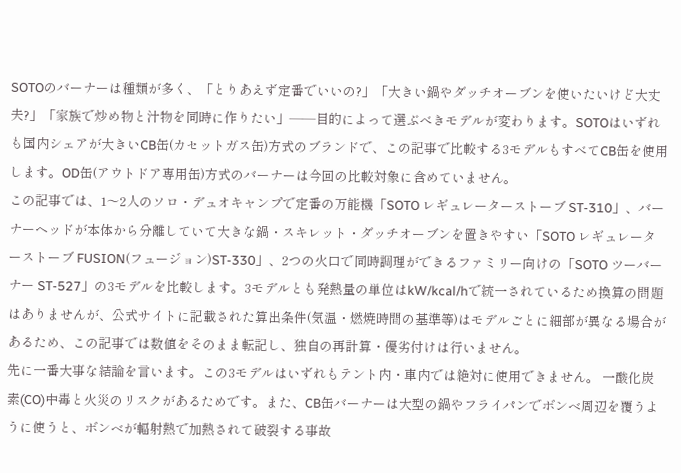SOTOのバーナーは種類が多く、「とりあえず定番でいいの?」「大きい鍋やダッチオーブンを使いたいけど大丈夫?」「家族で炒め物と汁物を同時に作りたい」——目的によって選ぶべきモデルが変わります。SOTOはいずれも国内シェアが大きいCB缶(カセットガス缶)方式のブランドで、この記事で比較する3モデルもすべてCB缶を使用します。OD缶(アウトドア専用缶)方式のバーナーは今回の比較対象に含めていません。
この記事では、1〜2人のソロ・デュオキャンプで定番の万能機「SOTO レギュレーターストーブ ST-310」、バーナーヘッドが本体から分離していて大きな鍋・スキレット・ダッチオーブンを置きやすい「SOTO レギュレーターストーブ FUSION(フュージョン)ST-330」、2つの火口で同時調理ができるファミリー向けの「SOTO ツーバーナー ST-527」の3モデルを比較します。3モデルとも発熱量の単位はkW/kcal/hで統一されているため換算の問題はありませんが、公式サイトに記載された算出条件(気温・燃焼時間の基準等)はモデルごとに細部が異なる場合があるため、この記事では数値をそのまま転記し、独自の再計算・優劣付けは行いません。
先に一番大事な結論を言います。この3モデルはいずれもテント内・車内では絶対に使用できません。 一酸化炭素(CO)中毒と火災のリスクがあるためです。また、CB缶バーナーは大型の鍋やフライパンでボンベ周辺を覆うように使うと、ボンベが輻射熱で加熱されて破裂する事故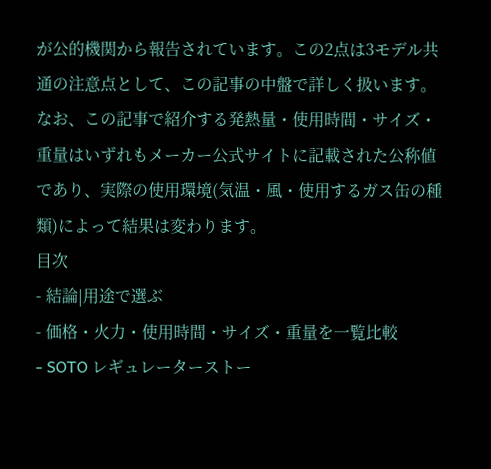が公的機関から報告されています。この2点は3モデル共通の注意点として、この記事の中盤で詳しく扱います。
なお、この記事で紹介する発熱量・使用時間・サイズ・重量はいずれもメーカー公式サイトに記載された公称値であり、実際の使用環境(気温・風・使用するガス缶の種類)によって結果は変わります。
目次
- 結論|用途で選ぶ
- 価格・火力・使用時間・サイズ・重量を一覧比較
- SOTO レギュレーターストー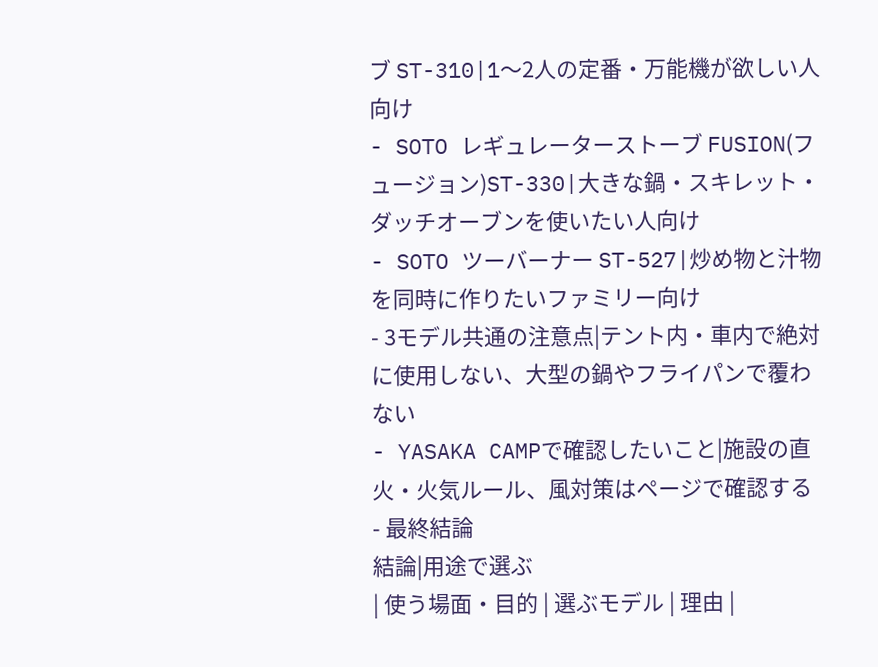ブ ST-310|1〜2人の定番・万能機が欲しい人向け
- SOTO レギュレーターストーブ FUSION(フュージョン)ST-330|大きな鍋・スキレット・ダッチオーブンを使いたい人向け
- SOTO ツーバーナー ST-527|炒め物と汁物を同時に作りたいファミリー向け
- 3モデル共通の注意点|テント内・車内で絶対に使用しない、大型の鍋やフライパンで覆わない
- YASAKA CAMPで確認したいこと|施設の直火・火気ルール、風対策はページで確認する
- 最終結論
結論|用途で選ぶ
| 使う場面・目的 | 選ぶモデル | 理由 |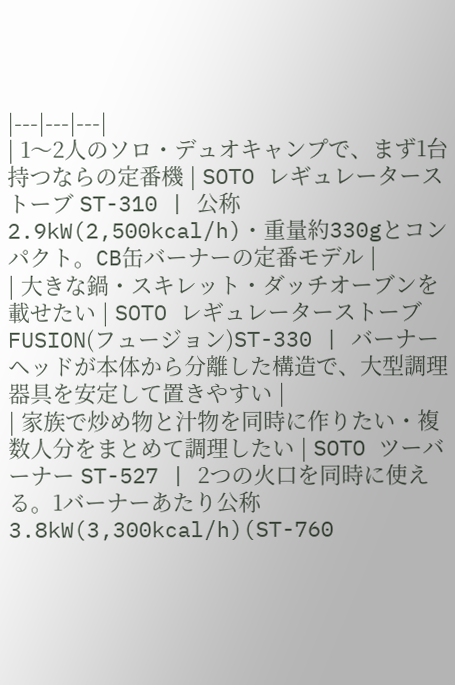|---|---|---|
| 1〜2人のソロ・デュオキャンプで、まず1台持つならの定番機 | SOTO レギュレーターストーブ ST-310 | 公称2.9kW(2,500kcal/h)・重量約330gとコンパクト。CB缶バーナーの定番モデル |
| 大きな鍋・スキレット・ダッチオーブンを載せたい | SOTO レギュレーターストーブ FUSION(フュージョン)ST-330 | バーナーヘッドが本体から分離した構造で、大型調理器具を安定して置きやすい |
| 家族で炒め物と汁物を同時に作りたい・複数人分をまとめて調理したい | SOTO ツーバーナー ST-527 | 2つの火口を同時に使える。1バーナーあたり公称3.8kW(3,300kcal/h)(ST-760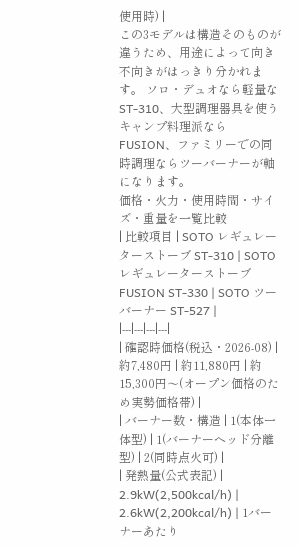使用時) |
この3モデルは構造そのものが違うため、用途によって向き不向きがはっきり分かれます。 ソロ・デュオなら軽量なST-310、大型調理器具を使うキャンプ料理派ならFUSION、ファミリーでの同時調理ならツーバーナーが軸になります。
価格・火力・使用時間・サイズ・重量を一覧比較
| 比較項目 | SOTO レギュレーターストーブ ST-310 | SOTO レギュレーターストーブ FUSION ST-330 | SOTO ツーバーナー ST-527 |
|---|---|---|---|
| 確認時価格(税込・2026-08) | 約7,480円 | 約11,880円 | 約15,300円〜(オープン価格のため実勢価格帯) |
| バーナー数・構造 | 1(本体一体型) | 1(バーナーヘッド分離型) | 2(同時点火可) |
| 発熱量(公式表記) | 2.9kW(2,500kcal/h) | 2.6kW(2,200kcal/h) | 1バーナーあたり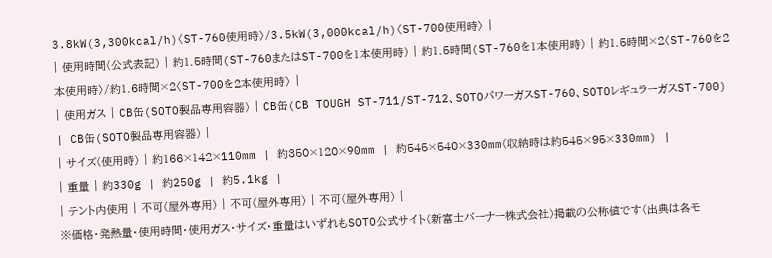3.8kW(3,300kcal/h)〈ST-760使用時〉/3.5kW(3,000kcal/h)〈ST-700使用時〉 |
| 使用時間(公式表記) | 約1.5時間(ST-760またはST-700を1本使用時) | 約1.5時間(ST-760を1本使用時) | 約1.5時間×2〈ST-760を2本使用時〉/約1.6時間×2〈ST-700を2本使用時〉 |
| 使用ガス | CB缶(SOTO製品専用容器) | CB缶(CB TOUGH ST-711/ST-712、SOTOパワーガスST-760、SOTOレギュラーガスST-700) | CB缶(SOTO製品専用容器) |
| サイズ(使用時) | 約166×142×110mm | 約350×120×90mm | 約545×540×330mm(収納時は約545×95×330mm) |
| 重量 | 約330g | 約250g | 約5.1kg |
| テント内使用 | 不可(屋外専用) | 不可(屋外専用) | 不可(屋外専用) |
※価格・発熱量・使用時間・使用ガス・サイズ・重量はいずれもSOTO公式サイト(新富士バーナー株式会社)掲載の公称値です(出典は各モ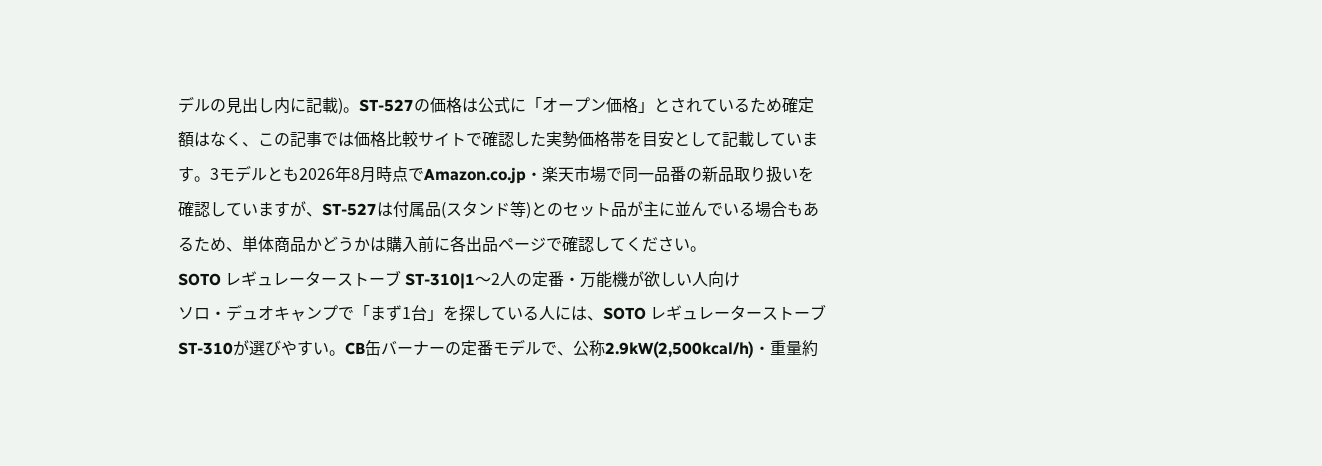デルの見出し内に記載)。ST-527の価格は公式に「オープン価格」とされているため確定額はなく、この記事では価格比較サイトで確認した実勢価格帯を目安として記載しています。3モデルとも2026年8月時点でAmazon.co.jp・楽天市場で同一品番の新品取り扱いを確認していますが、ST-527は付属品(スタンド等)とのセット品が主に並んでいる場合もあるため、単体商品かどうかは購入前に各出品ページで確認してください。
SOTO レギュレーターストーブ ST-310|1〜2人の定番・万能機が欲しい人向け
ソロ・デュオキャンプで「まず1台」を探している人には、SOTO レギュレーターストーブ ST-310が選びやすい。CB缶バーナーの定番モデルで、公称2.9kW(2,500kcal/h)・重量約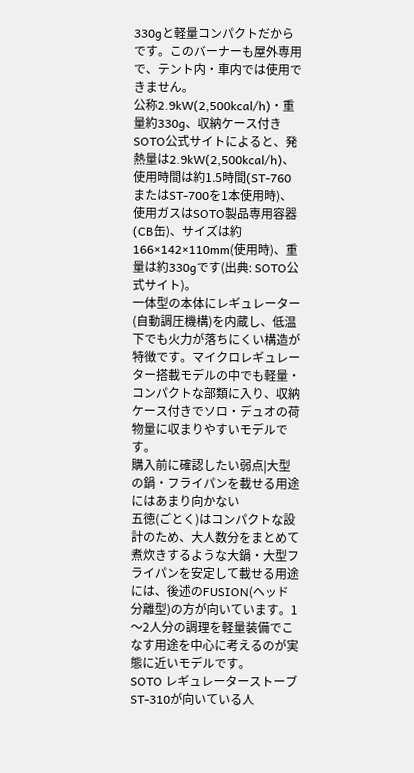330gと軽量コンパクトだからです。このバーナーも屋外専用で、テント内・車内では使用できません。
公称2.9kW(2,500kcal/h)・重量約330g、収納ケース付き
SOTO公式サイトによると、発熱量は2.9kW(2,500kcal/h)、使用時間は約1.5時間(ST-760またはST-700を1本使用時)、使用ガスはSOTO製品専用容器(CB缶)、サイズは約166×142×110mm(使用時)、重量は約330gです(出典: SOTO公式サイト)。
一体型の本体にレギュレーター(自動調圧機構)を内蔵し、低温下でも火力が落ちにくい構造が特徴です。マイクロレギュレーター搭載モデルの中でも軽量・コンパクトな部類に入り、収納ケース付きでソロ・デュオの荷物量に収まりやすいモデルです。
購入前に確認したい弱点|大型の鍋・フライパンを載せる用途にはあまり向かない
五徳(ごとく)はコンパクトな設計のため、大人数分をまとめて煮炊きするような大鍋・大型フライパンを安定して載せる用途には、後述のFUSION(ヘッド分離型)の方が向いています。1〜2人分の調理を軽量装備でこなす用途を中心に考えるのが実態に近いモデルです。
SOTO レギュレーターストーブ ST-310が向いている人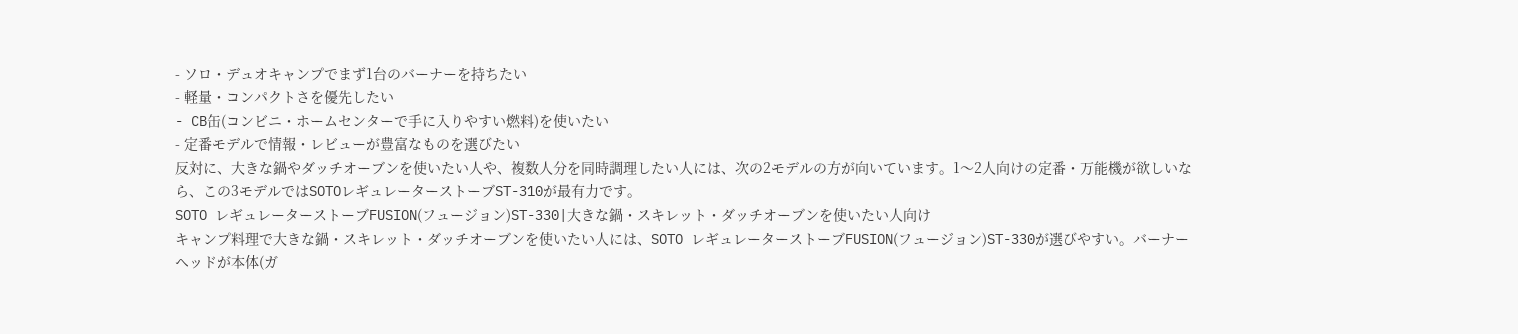- ソロ・デュオキャンプでまず1台のバーナーを持ちたい
- 軽量・コンパクトさを優先したい
- CB缶(コンビニ・ホームセンターで手に入りやすい燃料)を使いたい
- 定番モデルで情報・レビューが豊富なものを選びたい
反対に、大きな鍋やダッチオーブンを使いたい人や、複数人分を同時調理したい人には、次の2モデルの方が向いています。1〜2人向けの定番・万能機が欲しいなら、この3モデルではSOTOレギュレーターストーブST-310が最有力です。
SOTO レギュレーターストーブFUSION(フュージョン)ST-330|大きな鍋・スキレット・ダッチオーブンを使いたい人向け
キャンプ料理で大きな鍋・スキレット・ダッチオーブンを使いたい人には、SOTO レギュレーターストーブFUSION(フュージョン)ST-330が選びやすい。バーナーヘッドが本体(ガ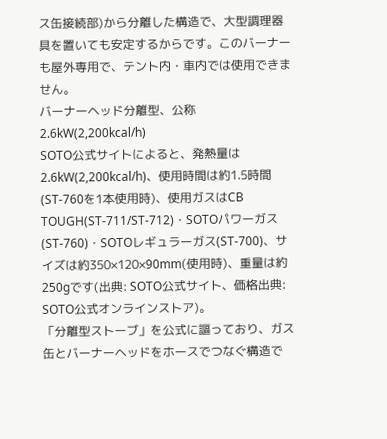ス缶接続部)から分離した構造で、大型調理器具を置いても安定するからです。このバーナーも屋外専用で、テント内・車内では使用できません。
バーナーヘッド分離型、公称2.6kW(2,200kcal/h)
SOTO公式サイトによると、発熱量は2.6kW(2,200kcal/h)、使用時間は約1.5時間(ST-760を1本使用時)、使用ガスはCB TOUGH(ST-711/ST-712)・SOTOパワーガス(ST-760)・SOTOレギュラーガス(ST-700)、サイズは約350×120×90mm(使用時)、重量は約250gです(出典: SOTO公式サイト、価格出典: SOTO公式オンラインストア)。
「分離型ストーブ」を公式に謳っており、ガス缶とバーナーヘッドをホースでつなぐ構造で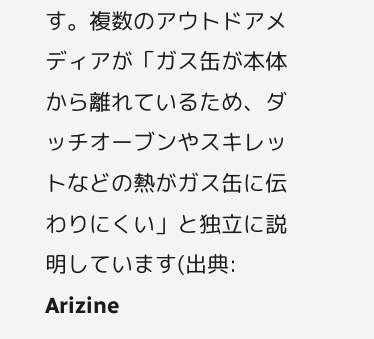す。複数のアウトドアメディアが「ガス缶が本体から離れているため、ダッチオーブンやスキレットなどの熱がガス缶に伝わりにくい」と独立に説明しています(出典: Arizine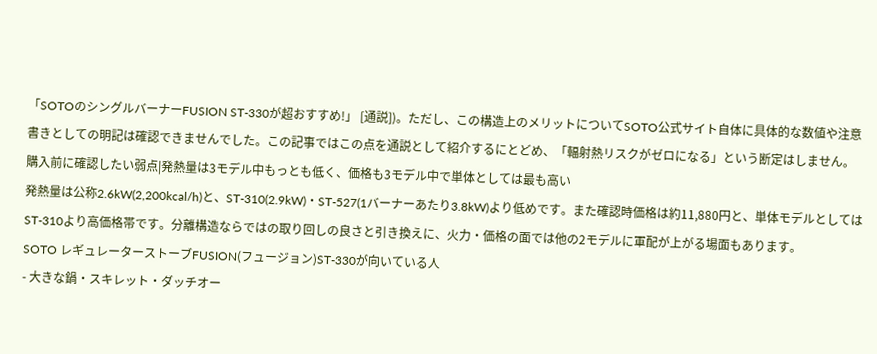「SOTOのシングルバーナーFUSION ST-330が超おすすめ!」 [通説])。ただし、この構造上のメリットについてSOTO公式サイト自体に具体的な数値や注意書きとしての明記は確認できませんでした。この記事ではこの点を通説として紹介するにとどめ、「輻射熱リスクがゼロになる」という断定はしません。
購入前に確認したい弱点|発熱量は3モデル中もっとも低く、価格も3モデル中で単体としては最も高い
発熱量は公称2.6kW(2,200kcal/h)と、ST-310(2.9kW)・ST-527(1バーナーあたり3.8kW)より低めです。また確認時価格は約11,880円と、単体モデルとしてはST-310より高価格帯です。分離構造ならではの取り回しの良さと引き換えに、火力・価格の面では他の2モデルに軍配が上がる場面もあります。
SOTO レギュレーターストーブFUSION(フュージョン)ST-330が向いている人
- 大きな鍋・スキレット・ダッチオー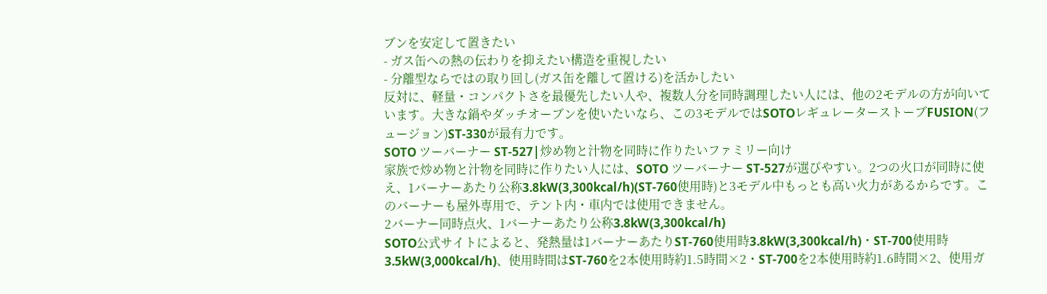ブンを安定して置きたい
- ガス缶への熱の伝わりを抑えたい構造を重視したい
- 分離型ならではの取り回し(ガス缶を離して置ける)を活かしたい
反対に、軽量・コンパクトさを最優先したい人や、複数人分を同時調理したい人には、他の2モデルの方が向いています。大きな鍋やダッチオーブンを使いたいなら、この3モデルではSOTOレギュレーターストーブFUSION(フュージョン)ST-330が最有力です。
SOTO ツーバーナー ST-527|炒め物と汁物を同時に作りたいファミリー向け
家族で炒め物と汁物を同時に作りたい人には、SOTO ツーバーナー ST-527が選びやすい。2つの火口が同時に使え、1バーナーあたり公称3.8kW(3,300kcal/h)(ST-760使用時)と3モデル中もっとも高い火力があるからです。このバーナーも屋外専用で、テント内・車内では使用できません。
2バーナー同時点火、1バーナーあたり公称3.8kW(3,300kcal/h)
SOTO公式サイトによると、発熱量は1バーナーあたりST-760使用時3.8kW(3,300kcal/h)・ST-700使用時3.5kW(3,000kcal/h)、使用時間はST-760を2本使用時約1.5時間×2・ST-700を2本使用時約1.6時間×2、使用ガ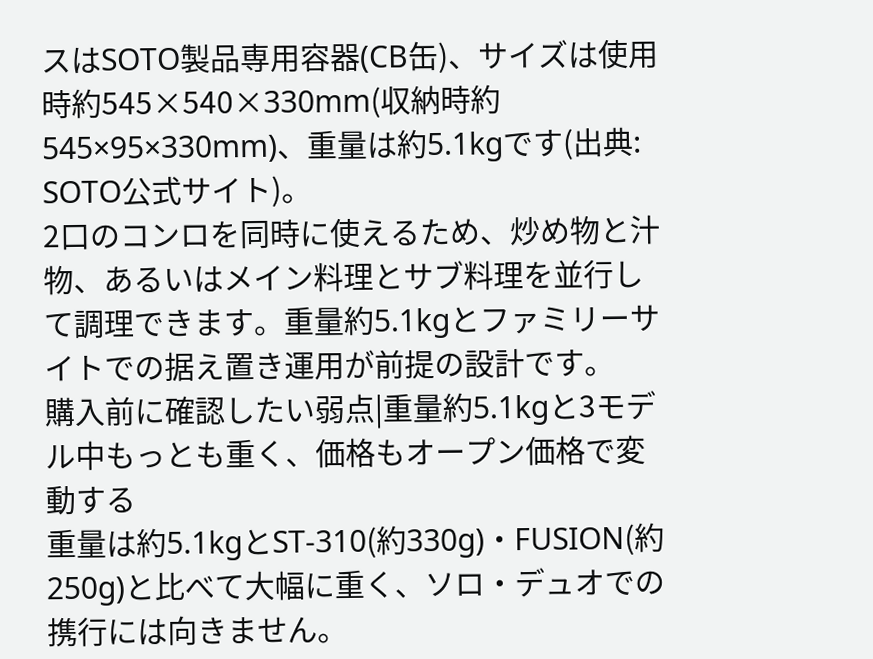スはSOTO製品専用容器(CB缶)、サイズは使用時約545×540×330mm(収納時約545×95×330mm)、重量は約5.1kgです(出典: SOTO公式サイト)。
2口のコンロを同時に使えるため、炒め物と汁物、あるいはメイン料理とサブ料理を並行して調理できます。重量約5.1kgとファミリーサイトでの据え置き運用が前提の設計です。
購入前に確認したい弱点|重量約5.1kgと3モデル中もっとも重く、価格もオープン価格で変動する
重量は約5.1kgとST-310(約330g)・FUSION(約250g)と比べて大幅に重く、ソロ・デュオでの携行には向きません。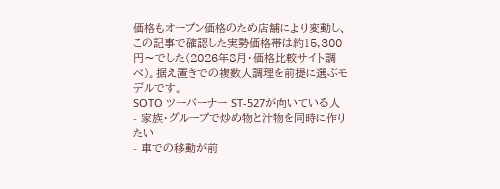価格もオープン価格のため店舗により変動し、この記事で確認した実勢価格帯は約15,300円〜でした(2026年8月・価格比較サイト調べ)。据え置きでの複数人調理を前提に選ぶモデルです。
SOTO ツーバーナー ST-527が向いている人
- 家族・グループで炒め物と汁物を同時に作りたい
- 車での移動が前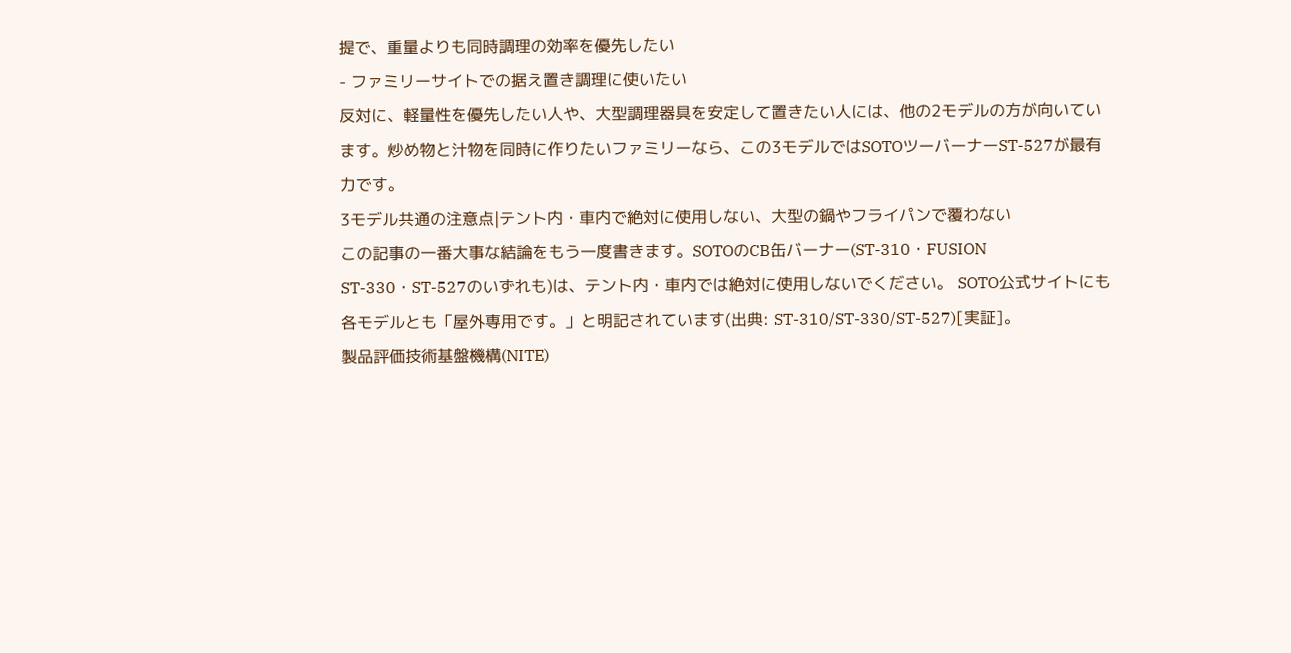提で、重量よりも同時調理の効率を優先したい
- ファミリーサイトでの据え置き調理に使いたい
反対に、軽量性を優先したい人や、大型調理器具を安定して置きたい人には、他の2モデルの方が向いています。炒め物と汁物を同時に作りたいファミリーなら、この3モデルではSOTOツーバーナーST-527が最有力です。
3モデル共通の注意点|テント内・車内で絶対に使用しない、大型の鍋やフライパンで覆わない
この記事の一番大事な結論をもう一度書きます。SOTOのCB缶バーナー(ST-310・FUSION ST-330・ST-527のいずれも)は、テント内・車内では絶対に使用しないでください。 SOTO公式サイトにも各モデルとも「屋外専用です。」と明記されています(出典: ST-310/ST-330/ST-527)[実証]。
製品評価技術基盤機構(NITE)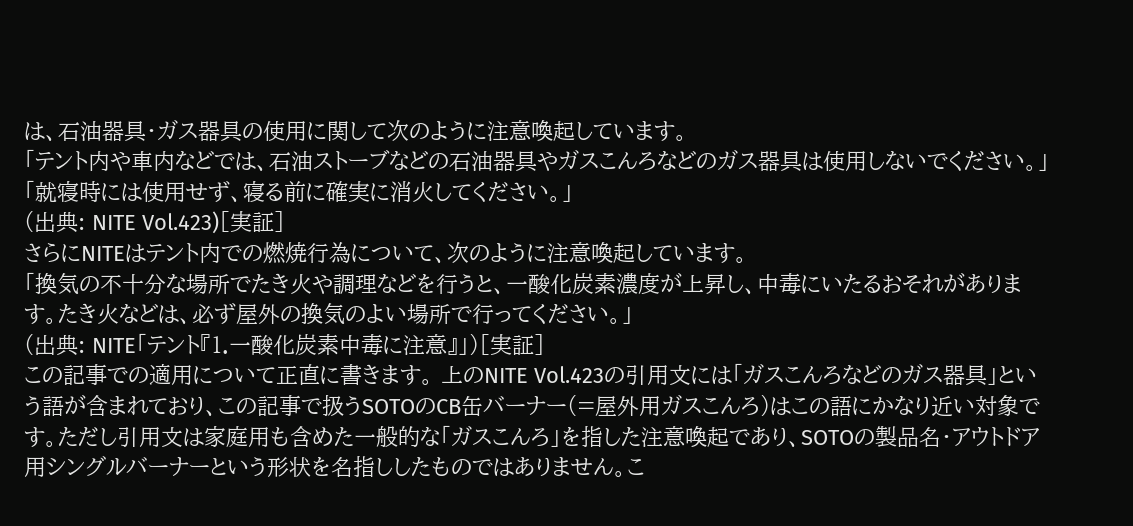は、石油器具・ガス器具の使用に関して次のように注意喚起しています。
「テント内や車内などでは、石油ストーブなどの石油器具やガスこんろなどのガス器具は使用しないでください。」「就寝時には使用せず、寝る前に確実に消火してください。」
(出典: NITE Vol.423)[実証]
さらにNITEはテント内での燃焼行為について、次のように注意喚起しています。
「換気の不十分な場所でたき火や調理などを行うと、一酸化炭素濃度が上昇し、中毒にいたるおそれがあります。たき火などは、必ず屋外の換気のよい場所で行ってください。」
(出典: NITE「テント『1.一酸化炭素中毒に注意』」)[実証]
この記事での適用について正直に書きます。 上のNITE Vol.423の引用文には「ガスこんろなどのガス器具」という語が含まれており、この記事で扱うSOTOのCB缶バーナー(=屋外用ガスこんろ)はこの語にかなり近い対象です。ただし引用文は家庭用も含めた一般的な「ガスこんろ」を指した注意喚起であり、SOTOの製品名・アウトドア用シングルバーナーという形状を名指ししたものではありません。こ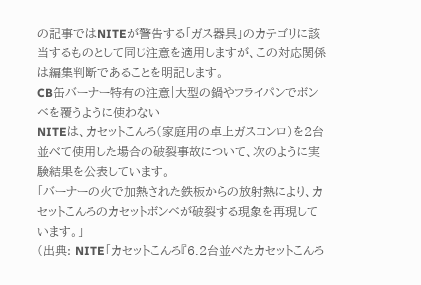の記事ではNITEが警告する「ガス器具」のカテゴリに該当するものとして同じ注意を適用しますが、この対応関係は編集判断であることを明記します。
CB缶バーナー特有の注意|大型の鍋やフライパンでボンベを覆うように使わない
NITEは、カセットこんろ(家庭用の卓上ガスコンロ)を2台並べて使用した場合の破裂事故について、次のように実験結果を公表しています。
「バーナーの火で加熱された鉄板からの放射熱により、カセットこんろのカセットボンベが破裂する現象を再現しています。」
(出典: NITE「カセットこんろ『6.2台並べたカセットこんろ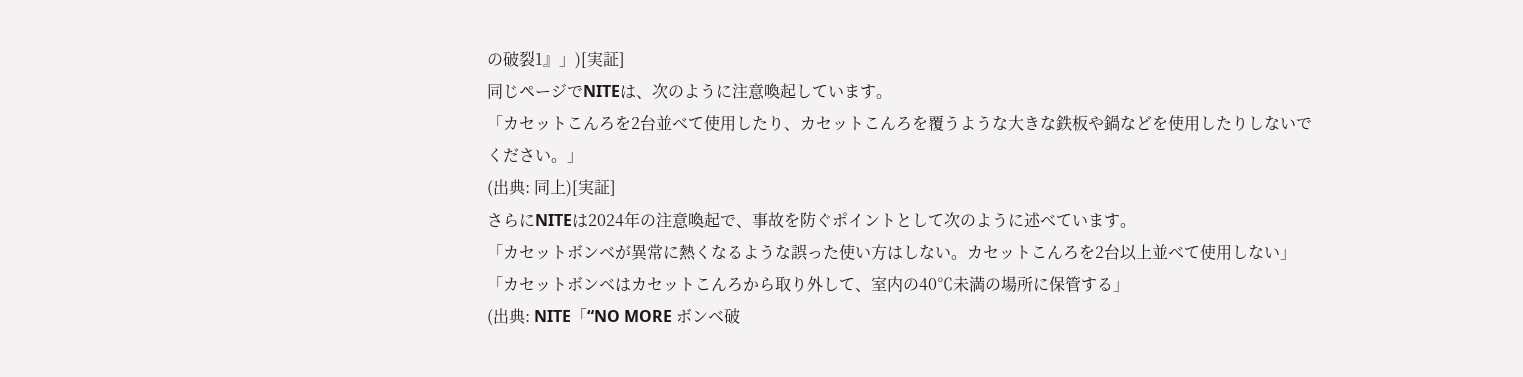の破裂1』」)[実証]
同じページでNITEは、次のように注意喚起しています。
「カセットこんろを2台並べて使用したり、カセットこんろを覆うような大きな鉄板や鍋などを使用したりしないでください。」
(出典: 同上)[実証]
さらにNITEは2024年の注意喚起で、事故を防ぐポイントとして次のように述べています。
「カセットボンベが異常に熱くなるような誤った使い方はしない。カセットこんろを2台以上並べて使用しない」「カセットボンベはカセットこんろから取り外して、室内の40℃未満の場所に保管する」
(出典: NITE「“NO MORE ボンベ破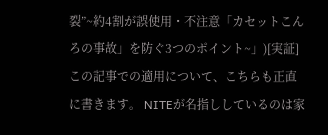裂”~約4割が誤使用・不注意「カセットこんろの事故」を防ぐ3つのポイント~」)[実証]
この記事での適用について、こちらも正直に書きます。 NITEが名指ししているのは家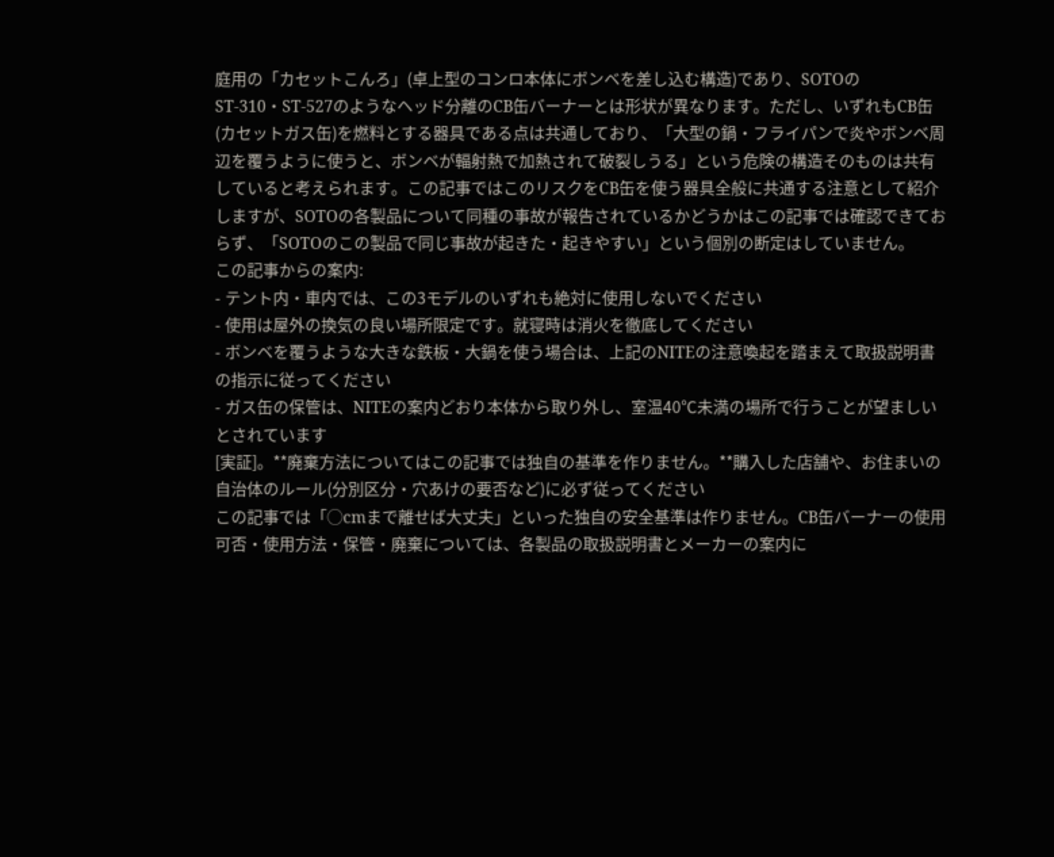庭用の「カセットこんろ」(卓上型のコンロ本体にボンベを差し込む構造)であり、SOTOのST-310・ST-527のようなヘッド分離のCB缶バーナーとは形状が異なります。ただし、いずれもCB缶(カセットガス缶)を燃料とする器具である点は共通しており、「大型の鍋・フライパンで炎やボンベ周辺を覆うように使うと、ボンベが輻射熱で加熱されて破裂しうる」という危険の構造そのものは共有していると考えられます。この記事ではこのリスクをCB缶を使う器具全般に共通する注意として紹介しますが、SOTOの各製品について同種の事故が報告されているかどうかはこの記事では確認できておらず、「SOTOのこの製品で同じ事故が起きた・起きやすい」という個別の断定はしていません。
この記事からの案内:
- テント内・車内では、この3モデルのいずれも絶対に使用しないでください
- 使用は屋外の換気の良い場所限定です。就寝時は消火を徹底してください
- ボンベを覆うような大きな鉄板・大鍋を使う場合は、上記のNITEの注意喚起を踏まえて取扱説明書の指示に従ってください
- ガス缶の保管は、NITEの案内どおり本体から取り外し、室温40℃未満の場所で行うことが望ましいとされています
[実証]。**廃棄方法についてはこの記事では独自の基準を作りません。**購入した店舗や、お住まいの自治体のルール(分別区分・穴あけの要否など)に必ず従ってください
この記事では「◯cmまで離せば大丈夫」といった独自の安全基準は作りません。CB缶バーナーの使用可否・使用方法・保管・廃棄については、各製品の取扱説明書とメーカーの案内に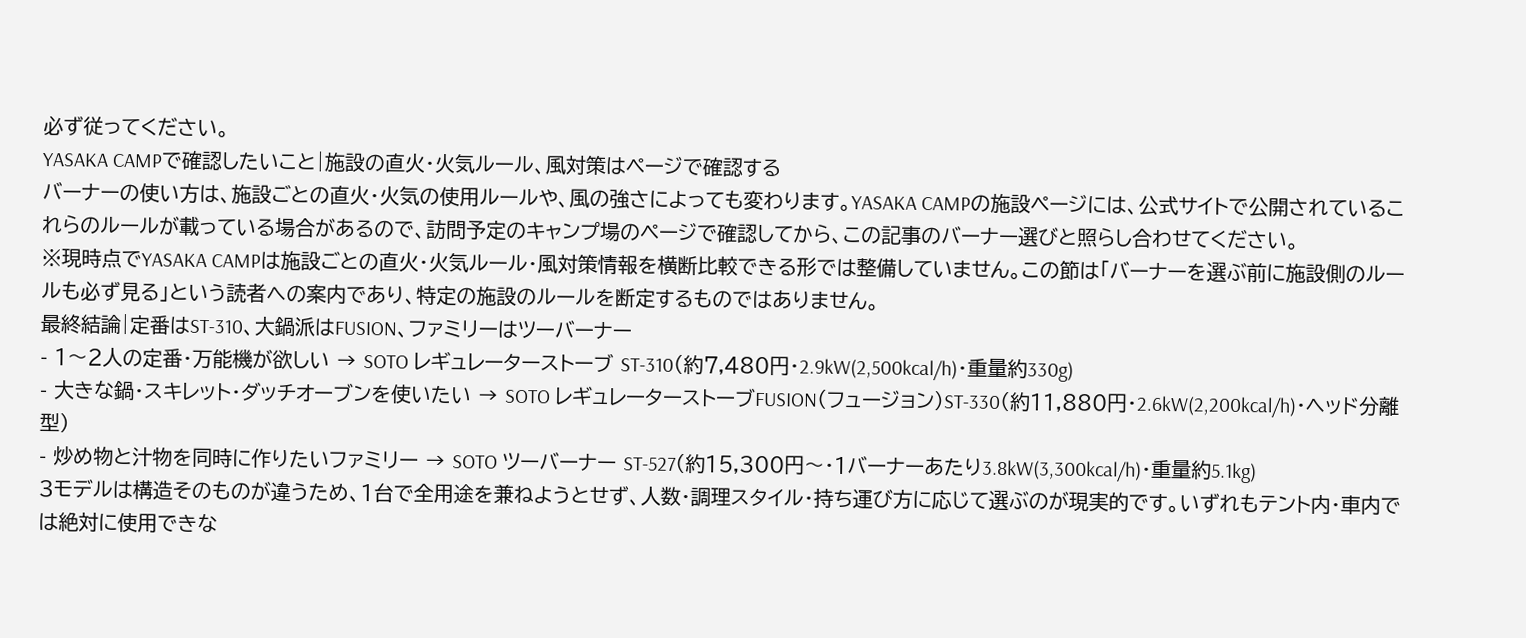必ず従ってください。
YASAKA CAMPで確認したいこと|施設の直火・火気ルール、風対策はページで確認する
バーナーの使い方は、施設ごとの直火・火気の使用ルールや、風の強さによっても変わります。YASAKA CAMPの施設ページには、公式サイトで公開されているこれらのルールが載っている場合があるので、訪問予定のキャンプ場のページで確認してから、この記事のバーナー選びと照らし合わせてください。
※現時点でYASAKA CAMPは施設ごとの直火・火気ルール・風対策情報を横断比較できる形では整備していません。この節は「バーナーを選ぶ前に施設側のルールも必ず見る」という読者への案内であり、特定の施設のルールを断定するものではありません。
最終結論|定番はST-310、大鍋派はFUSION、ファミリーはツーバーナー
- 1〜2人の定番・万能機が欲しい → SOTO レギュレーターストーブ ST-310(約7,480円・2.9kW(2,500kcal/h)・重量約330g)
- 大きな鍋・スキレット・ダッチオーブンを使いたい → SOTO レギュレーターストーブFUSION(フュージョン)ST-330(約11,880円・2.6kW(2,200kcal/h)・ヘッド分離型)
- 炒め物と汁物を同時に作りたいファミリー → SOTO ツーバーナー ST-527(約15,300円〜・1バーナーあたり3.8kW(3,300kcal/h)・重量約5.1kg)
3モデルは構造そのものが違うため、1台で全用途を兼ねようとせず、人数・調理スタイル・持ち運び方に応じて選ぶのが現実的です。いずれもテント内・車内では絶対に使用できな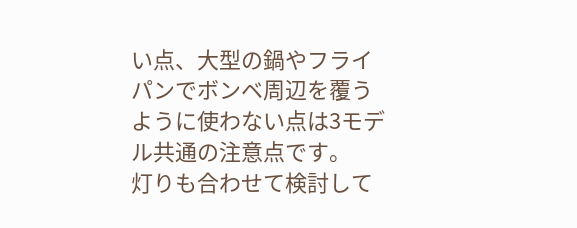い点、大型の鍋やフライパンでボンベ周辺を覆うように使わない点は3モデル共通の注意点です。
灯りも合わせて検討して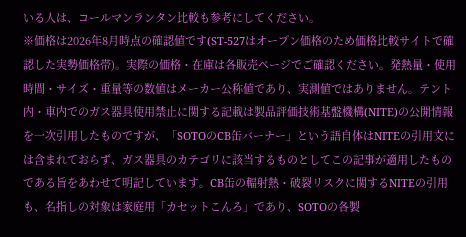いる人は、コールマンランタン比較も参考にしてください。
※価格は2026年8月時点の確認値です(ST-527はオープン価格のため価格比較サイトで確認した実勢価格帯)。実際の価格・在庫は各販売ページでご確認ください。発熱量・使用時間・サイズ・重量等の数値はメーカー公称値であり、実測値ではありません。テント内・車内でのガス器具使用禁止に関する記載は製品評価技術基盤機構(NITE)の公開情報を一次引用したものですが、「SOTOのCB缶バーナー」という語自体はNITEの引用文には含まれておらず、ガス器具のカテゴリに該当するものとしてこの記事が適用したものである旨をあわせて明記しています。CB缶の輻射熱・破裂リスクに関するNITEの引用も、名指しの対象は家庭用「カセットこんろ」であり、SOTOの各製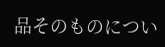品そのものについ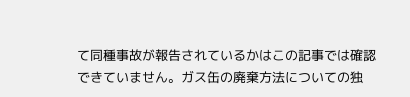て同種事故が報告されているかはこの記事では確認できていません。ガス缶の廃棄方法についての独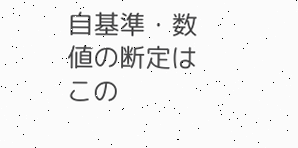自基準・数値の断定はこの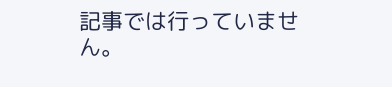記事では行っていません。